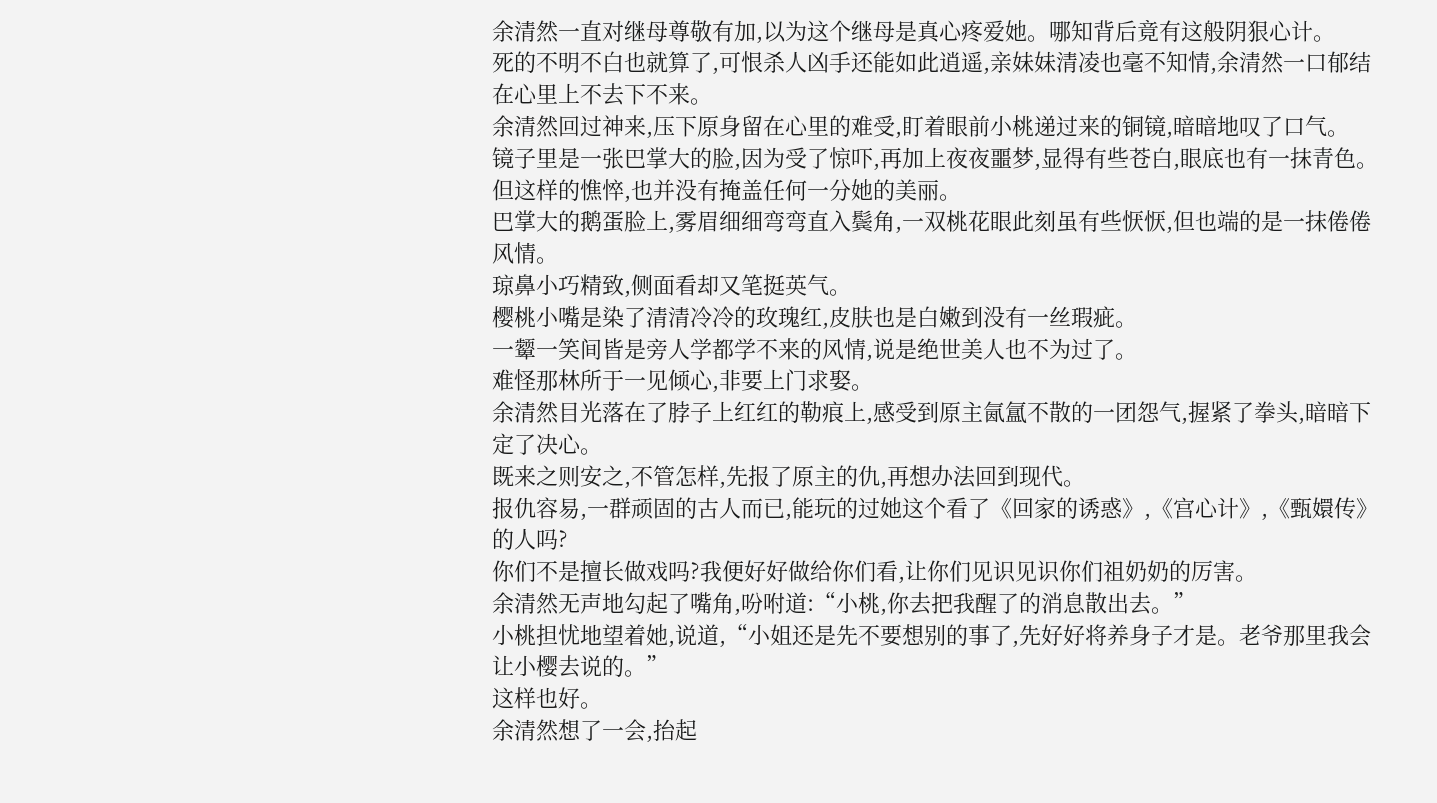余清然一直对继母尊敬有加,以为这个继母是真心疼爱她。哪知背后竟有这般阴狠心计。
死的不明不白也就算了,可恨杀人凶手还能如此逍遥,亲妹妹清凌也毫不知情,余清然一口郁结在心里上不去下不来。
余清然回过神来,压下原身留在心里的难受,盯着眼前小桃递过来的铜镜,暗暗地叹了口气。
镜子里是一张巴掌大的脸,因为受了惊吓,再加上夜夜噩梦,显得有些苍白,眼底也有一抹青色。
但这样的憔悴,也并没有掩盖任何一分她的美丽。
巴掌大的鹅蛋脸上,雾眉细细弯弯直入鬓角,一双桃花眼此刻虽有些恹恹,但也端的是一抹倦倦风情。
琼鼻小巧精致,侧面看却又笔挺英气。
樱桃小嘴是染了清清冷冷的玫瑰红,皮肤也是白嫩到没有一丝瑕疵。
一颦一笑间皆是旁人学都学不来的风情,说是绝世美人也不为过了。
难怪那林所于一见倾心,非要上门求娶。
余清然目光落在了脖子上红红的勒痕上,感受到原主氤氲不散的一团怨气,握紧了拳头,暗暗下定了决心。
既来之则安之,不管怎样,先报了原主的仇,再想办法回到现代。
报仇容易,一群顽固的古人而已,能玩的过她这个看了《回家的诱惑》,《宫心计》,《甄嬛传》的人吗?
你们不是擅长做戏吗?我便好好做给你们看,让你们见识见识你们祖奶奶的厉害。
余清然无声地勾起了嘴角,吩咐道:“小桃,你去把我醒了的消息散出去。”
小桃担忧地望着她,说道,“小姐还是先不要想别的事了,先好好将养身子才是。老爷那里我会让小樱去说的。”
这样也好。
余清然想了一会,抬起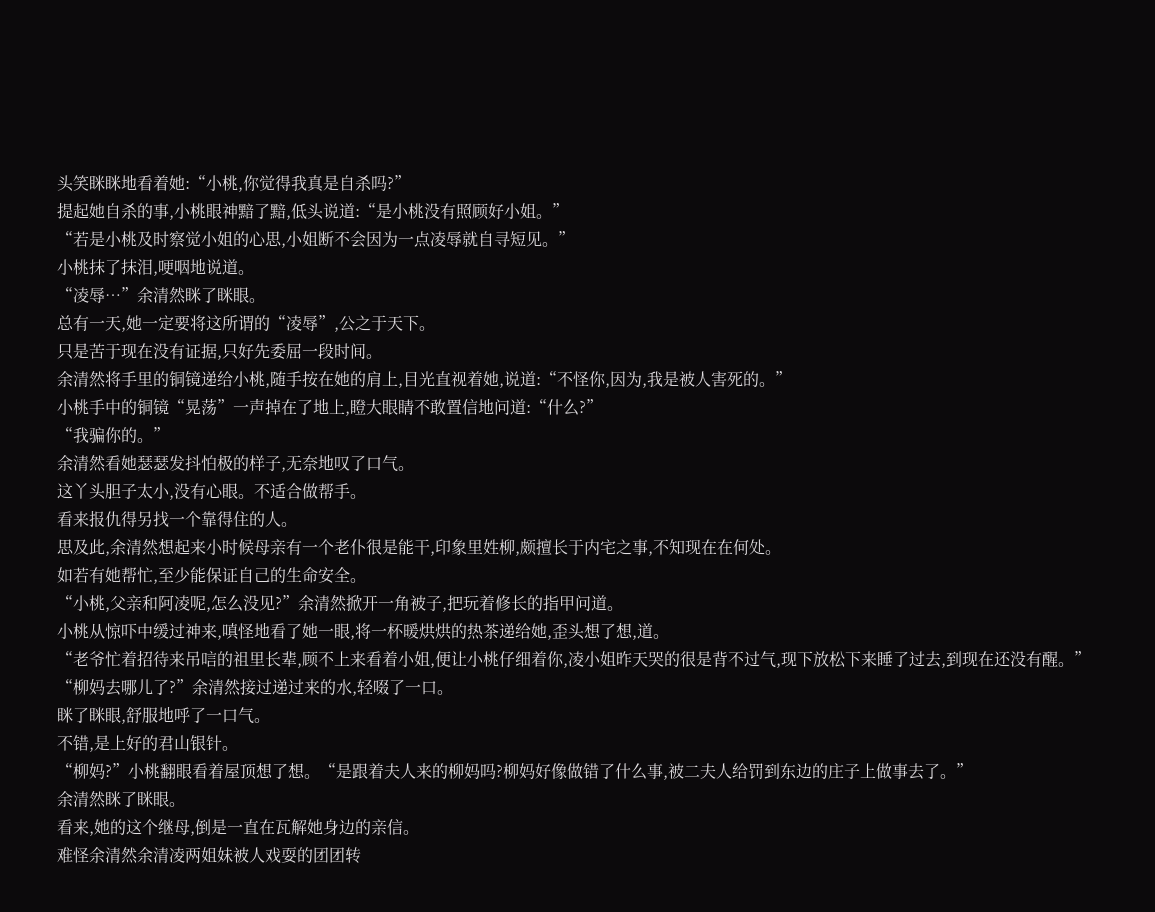头笑眯眯地看着她:“小桃,你觉得我真是自杀吗?”
提起她自杀的事,小桃眼神黯了黯,低头说道:“是小桃没有照顾好小姐。”
“若是小桃及时察觉小姐的心思,小姐断不会因为一点凌辱就自寻短见。”
小桃抹了抹泪,哽咽地说道。
“凌辱…”余清然眯了眯眼。
总有一天,她一定要将这所谓的“凌辱”,公之于天下。
只是苦于现在没有证据,只好先委屈一段时间。
余清然将手里的铜镜递给小桃,随手按在她的肩上,目光直视着她,说道:“不怪你,因为,我是被人害死的。”
小桃手中的铜镜“晃荡”一声掉在了地上,瞪大眼睛不敢置信地问道:“什么?”
“我骗你的。”
余清然看她瑟瑟发抖怕极的样子,无奈地叹了口气。
这丫头胆子太小,没有心眼。不适合做帮手。
看来报仇得另找一个靠得住的人。
思及此,余清然想起来小时候母亲有一个老仆很是能干,印象里姓柳,颇擅长于内宅之事,不知现在在何处。
如若有她帮忙,至少能保证自己的生命安全。
“小桃,父亲和阿凌呢,怎么没见?”余清然掀开一角被子,把玩着修长的指甲问道。
小桃从惊吓中缓过神来,嗔怪地看了她一眼,将一杯暖烘烘的热茶递给她,歪头想了想,道。
“老爷忙着招待来吊唁的祖里长辈,顾不上来看着小姐,便让小桃仔细着你,凌小姐昨天哭的很是背不过气,现下放松下来睡了过去,到现在还没有醒。”
“柳妈去哪儿了?”余清然接过递过来的水,轻啜了一口。
眯了眯眼,舒服地呼了一口气。
不错,是上好的君山银针。
“柳妈?”小桃翻眼看着屋顶想了想。“是跟着夫人来的柳妈吗?柳妈好像做错了什么事,被二夫人给罚到东边的庄子上做事去了。”
余清然眯了眯眼。
看来,她的这个继母,倒是一直在瓦解她身边的亲信。
难怪余清然余清凌两姐妹被人戏耍的团团转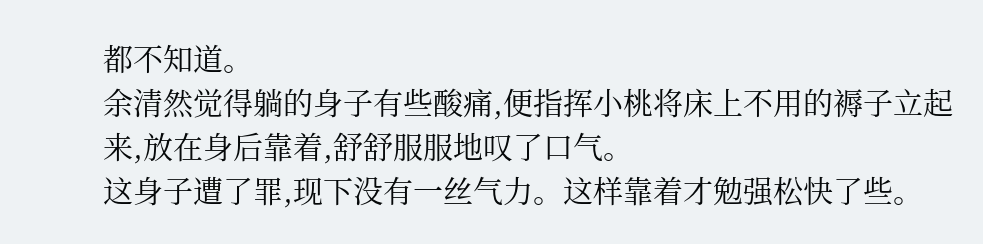都不知道。
余清然觉得躺的身子有些酸痛,便指挥小桃将床上不用的褥子立起来,放在身后靠着,舒舒服服地叹了口气。
这身子遭了罪,现下没有一丝气力。这样靠着才勉强松快了些。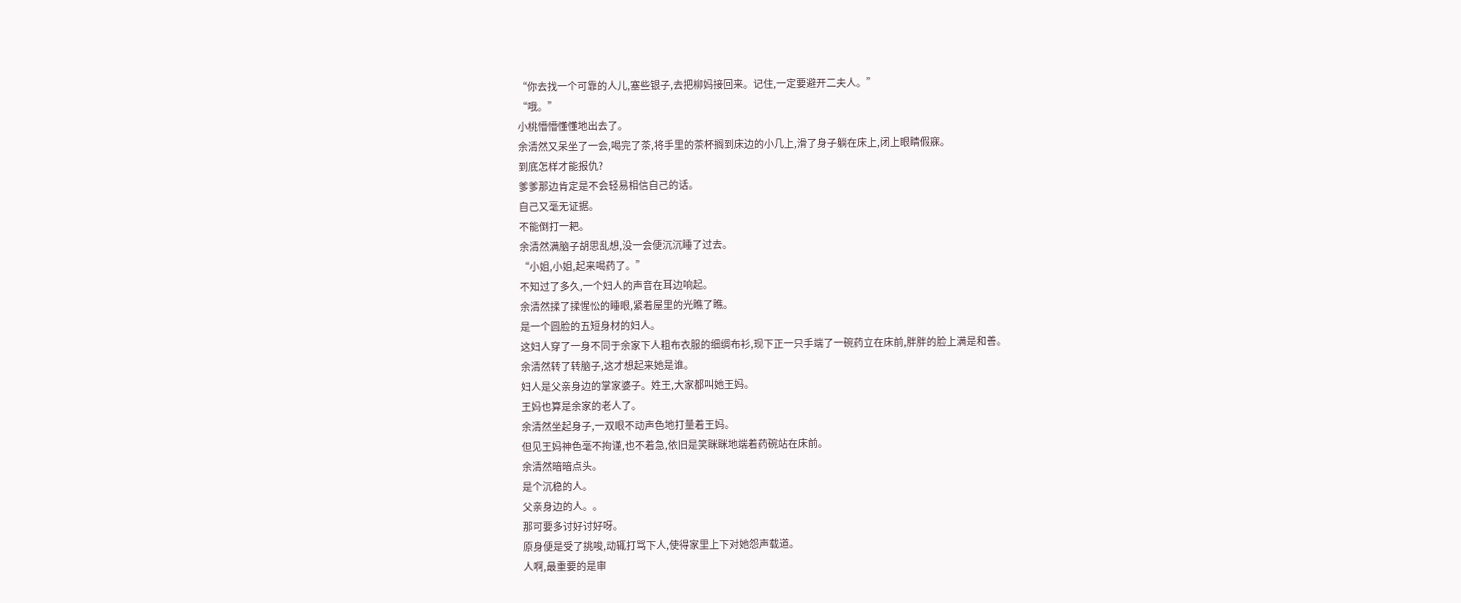“你去找一个可靠的人儿,塞些银子,去把柳妈接回来。记住,一定要避开二夫人。”
“哦。”
小桃懵懵懂懂地出去了。
余清然又呆坐了一会,喝完了茶,将手里的茶杯搁到床边的小几上,滑了身子躺在床上,闭上眼睛假寐。
到底怎样才能报仇?
爹爹那边肯定是不会轻易相信自己的话。
自己又毫无证据。
不能倒打一耙。
余清然满脑子胡思乱想,没一会便沉沉睡了过去。
“小姐,小姐,起来喝药了。”
不知过了多久,一个妇人的声音在耳边响起。
余清然揉了揉惺忪的睡眼,紧着屋里的光瞧了瞧。
是一个圆脸的五短身材的妇人。
这妇人穿了一身不同于余家下人粗布衣服的细绸布衫,现下正一只手端了一碗药立在床前,胖胖的脸上满是和善。
余清然转了转脑子,这才想起来她是谁。
妇人是父亲身边的掌家婆子。姓王,大家都叫她王妈。
王妈也算是余家的老人了。
余清然坐起身子,一双眼不动声色地打量着王妈。
但见王妈神色毫不拘谨,也不着急,依旧是笑眯眯地端着药碗站在床前。
余清然暗暗点头。
是个沉稳的人。
父亲身边的人。。
那可要多讨好讨好呀。
原身便是受了挑唆,动辄打骂下人,使得家里上下对她怨声载道。
人啊,最重要的是审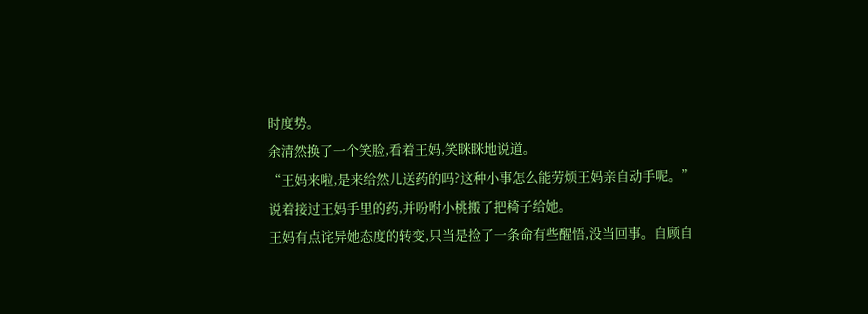时度势。
余清然换了一个笑脸,看着王妈,笑眯眯地说道。
“王妈来啦,是来给然儿送药的吗?这种小事怎么能劳烦王妈亲自动手呢。”
说着接过王妈手里的药,并吩咐小桃搬了把椅子给她。
王妈有点诧异她态度的转变,只当是捡了一条命有些醒悟,没当回事。自顾自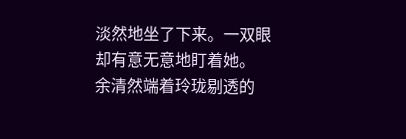淡然地坐了下来。一双眼却有意无意地盯着她。
余清然端着玲珑剔透的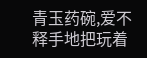青玉药碗,爱不释手地把玩着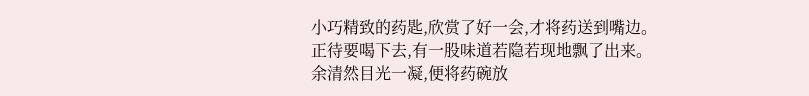小巧精致的药匙,欣赏了好一会,才将药送到嘴边。
正待要喝下去,有一股味道若隐若现地飘了出来。
余清然目光一凝,便将药碗放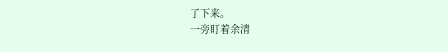了下来。
一旁盯着余清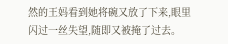然的王妈看到她将碗又放了下来,眼里闪过一丝失望,随即又被掩了过去。